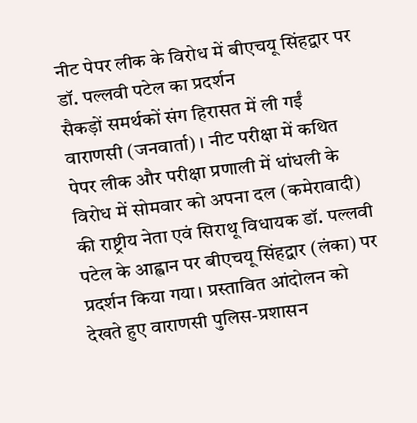नीट पेपर लीक के विरोध में बीएचयू सिंहद्वार पर डॉ. पल्लवी पटेल का प्रदर्शन
सैकड़ों समर्थकों संग हिरासत में ली गईं
वाराणसी (जनवार्ता) । नीट परीक्षा में कथित पेपर लीक और परीक्षा प्रणाली में धांधली के विरोध में सोमवार को अपना दल (कमेरावादी) की राष्ट्रीय नेता एवं सिराथू विधायक डॉ. पल्लवी पटेल के आह्वान पर बीएचयू सिंहद्वार (लंका) पर प्रदर्शन किया गया। प्रस्तावित आंदोलन को देखते हुए वाराणसी पुलिस-प्रशासन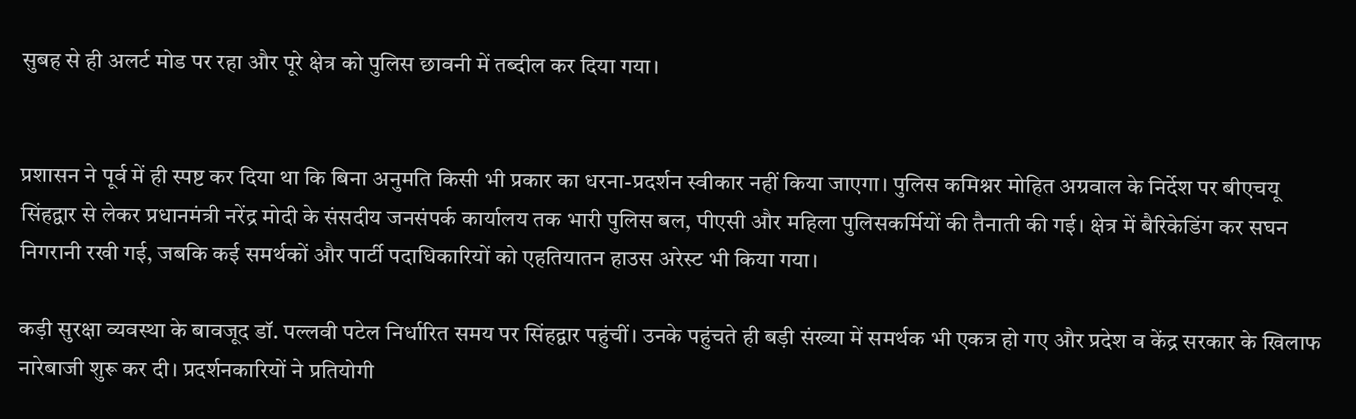सुबह से ही अलर्ट मोड पर रहा और पूरे क्षेत्र को पुलिस छावनी में तब्दील कर दिया गया।


प्रशासन ने पूर्व में ही स्पष्ट कर दिया था कि बिना अनुमति किसी भी प्रकार का धरना-प्रदर्शन स्वीकार नहीं किया जाएगा। पुलिस कमिश्नर मोहित अग्रवाल के निर्देश पर बीएचयू सिंहद्वार से लेकर प्रधानमंत्री नरेंद्र मोदी के संसदीय जनसंपर्क कार्यालय तक भारी पुलिस बल, पीएसी और महिला पुलिसकर्मियों की तैनाती की गई। क्षेत्र में बैरिकेडिंग कर सघन निगरानी रखी गई, जबकि कई समर्थकों और पार्टी पदाधिकारियों को एहतियातन हाउस अरेस्ट भी किया गया।

कड़ी सुरक्षा व्यवस्था के बावजूद डॉ. पल्लवी पटेल निर्धारित समय पर सिंहद्वार पहुंचीं। उनके पहुंचते ही बड़ी संख्या में समर्थक भी एकत्र हो गए और प्रदेश व केंद्र सरकार के खिलाफ नारेबाजी शुरू कर दी। प्रदर्शनकारियों ने प्रतियोगी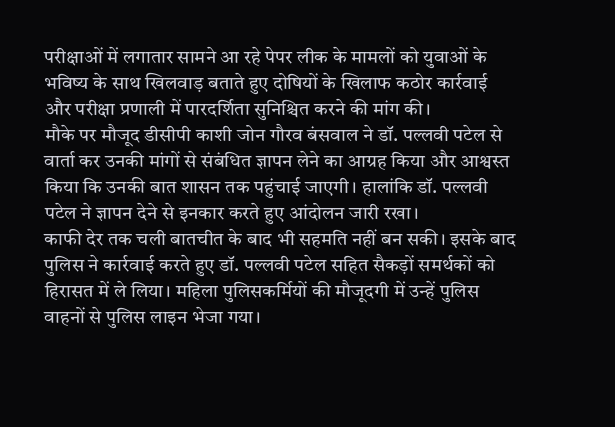परीक्षाओं में लगातार सामने आ रहे पेपर लीक के मामलों को युवाओं के भविष्य के साथ खिलवाड़ बताते हुए दोषियों के खिलाफ कठोर कार्रवाई और परीक्षा प्रणाली में पारदर्शिता सुनिश्चित करने की मांग की।
मौके पर मौजूद डीसीपी काशी जोन गौरव बंसवाल ने डॉ. पल्लवी पटेल से वार्ता कर उनकी मांगों से संबंधित ज्ञापन लेने का आग्रह किया और आश्वस्त किया कि उनकी बात शासन तक पहुंचाई जाएगी। हालांकि डॉ. पल्लवी पटेल ने ज्ञापन देने से इनकार करते हुए आंदोलन जारी रखा।
काफी देर तक चली बातचीत के बाद भी सहमति नहीं बन सकी। इसके बाद पुलिस ने कार्रवाई करते हुए डॉ. पल्लवी पटेल सहित सैकड़ों समर्थकों को हिरासत में ले लिया। महिला पुलिसकर्मियों की मौजूदगी में उन्हें पुलिस वाहनों से पुलिस लाइन भेजा गया।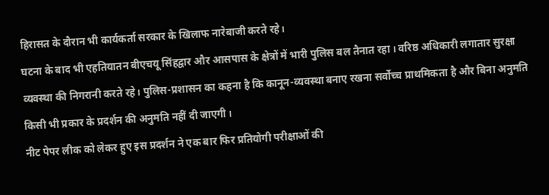हिरासत के दौरान भी कार्यकर्ता सरकार के खिलाफ नारेबाजी करते रहे।
घटना के बाद भी एहतियातन बीएचयू सिंहद्वार और आसपास के क्षेत्रों में भारी पुलिस बल तैनात रहा। वरिष्ठ अधिकारी लगातार सुरक्षा व्यवस्था की निगरानी करते रहे। पुलिस-प्रशासन का कहना है कि कानून-व्यवस्था बनाए रखना सर्वोच्च प्राथमिकता है और बिना अनुमति किसी भी प्रकार के प्रदर्शन की अनुमति नहीं दी जाएगी।
नीट पेपर लीक को लेकर हुए इस प्रदर्शन ने एक बार फिर प्रतियोगी परीक्षाओं की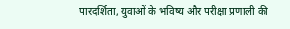पारदर्शिता, युवाओं के भविष्य और परीक्षा प्रणाली की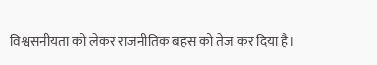विश्वसनीयता को लेकर राजनीतिक बहस को तेज कर दिया है।